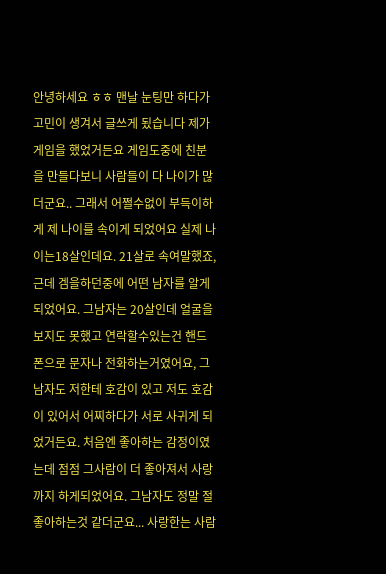안녕하세요 ㅎㅎ 맨날 눈팅만 하다가 고민이 생겨서 글쓰게 됬습니다 제가 게임을 했었거든요 게임도중에 친분을 만들다보니 사람들이 다 나이가 많더군요.. 그래서 어쩔수없이 부득이하게 제 나이를 속이게 되었어요 실제 나이는18살인데요. 21살로 속여말했죠, 근데 겜을하던중에 어떤 남자를 알게되었어요. 그남자는 20살인데 얼굴을 보지도 못했고 연락할수있는건 핸드폰으로 문자나 전화하는거였어요, 그남자도 저한테 호감이 있고 저도 호감이 있어서 어찌하다가 서로 사귀게 되었거든요. 처음엔 좋아하는 감정이였는데 점점 그사람이 더 좋아져서 사랑까지 하게되었어요. 그남자도 정말 절 좋아하는것 같더군요... 사랑한는 사람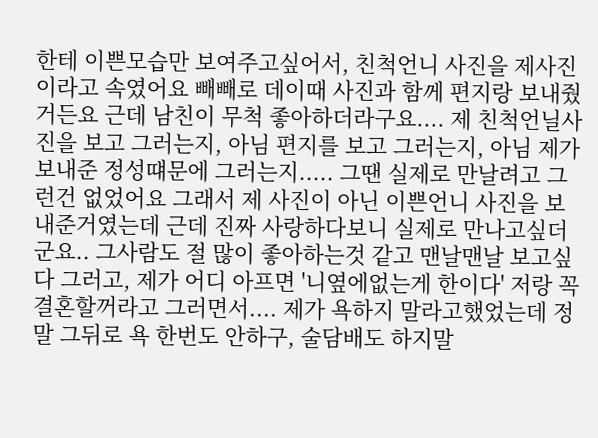한테 이쁜모습만 보여주고싶어서, 친척언니 사진을 제사진이라고 속였어요 빼빼로 데이때 사진과 함께 편지랑 보내줬거든요 근데 남친이 무척 좋아하더라구요.... 제 친척언닐사진을 보고 그러는지, 아님 편지를 보고 그러는지, 아님 제가 보내준 정성떄문에 그러는지..... 그땐 실제로 만날려고 그런건 없었어요 그래서 제 사진이 아닌 이쁜언니 사진을 보내준거였는데 근데 진짜 사랑하다보니 실제로 만나고싶더군요.. 그사람도 절 많이 좋아하는것 같고 맨날맨날 보고싶다 그러고, 제가 어디 아프면 '니옆에없는게 한이다' 저랑 꼭 결혼할꺼라고 그러면서.... 제가 욕하지 말라고했었는데 정말 그뒤로 욕 한번도 안하구, 술담배도 하지말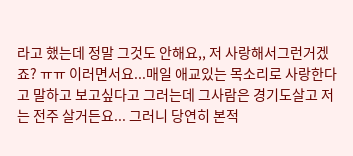라고 했는데 정말 그것도 안해요,, 저 사랑해서그런거겠죠? ㅠㅠ 이러면서요...매일 애교있는 목소리로 사랑한다고 말하고 보고싶다고 그러는데 그사람은 경기도살고 저는 전주 살거든요... 그러니 당연히 본적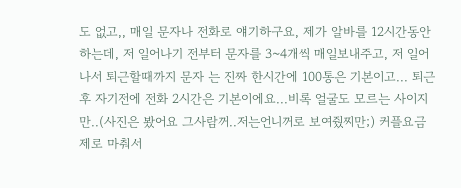도 없고,, 매일 문자나 전화로 얘기하구요, 제가 알바를 12시간동안 하는데, 저 일어나기 전부터 문자를 3~4개씩 매일보내주고, 저 일어나서 퇴근할때까지 문자 는 진짜 한시간에 100통은 기본이고... 퇴근후 자기전에 전화 2시간은 기본이에요...비록 얼굴도 모르는 사이지만..(사진은 봤어요 그사람꺼..저는언니꺼로 보여줬찌만;) 커플요금제로 마춰서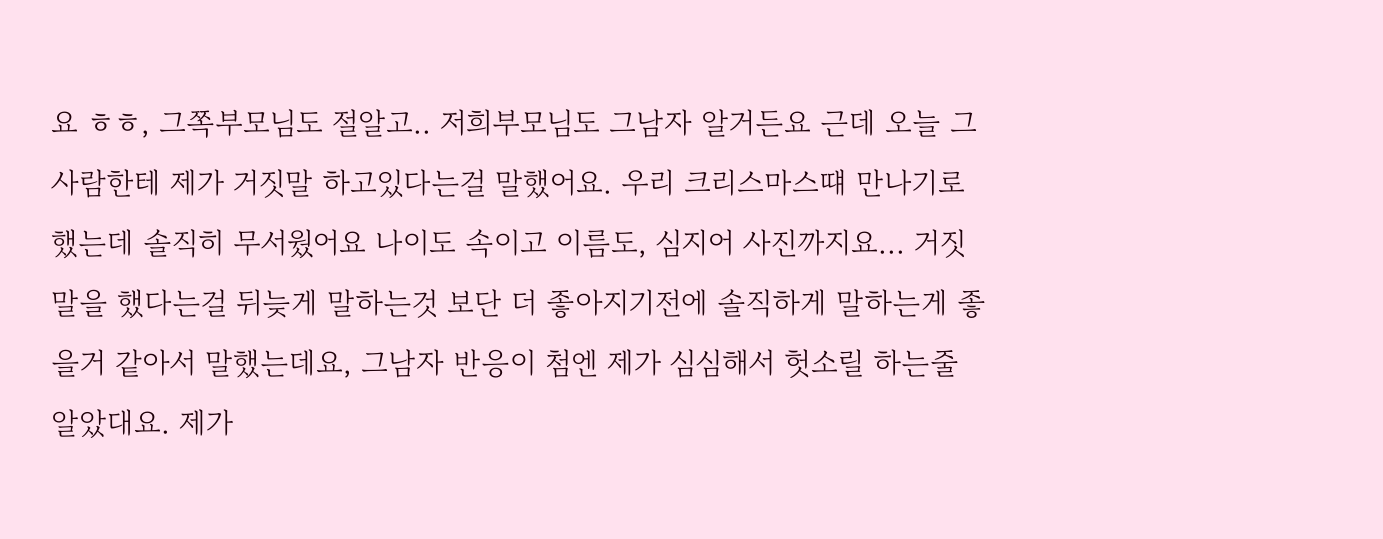요 ㅎㅎ, 그쪽부모님도 절알고.. 저희부모님도 그남자 알거든요 근데 오늘 그사람한테 제가 거짓말 하고있다는걸 말했어요. 우리 크리스마스떄 만나기로 했는데 솔직히 무서웠어요 나이도 속이고 이름도, 심지어 사진까지요... 거짓말을 했다는걸 뒤늦게 말하는것 보단 더 좋아지기전에 솔직하게 말하는게 좋을거 같아서 말했는데요, 그남자 반응이 첨엔 제가 심심해서 헛소릴 하는줄 알았대요. 제가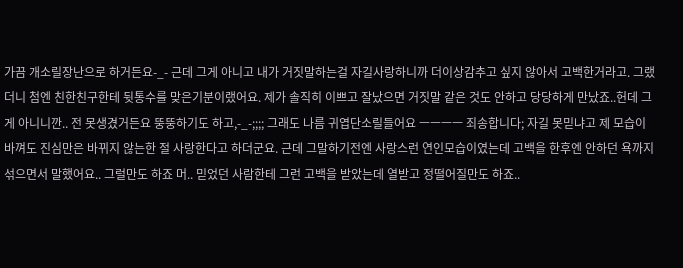가끔 개소릴장난으로 하거든요-_- 근데 그게 아니고 내가 거짓말하는걸 자길사랑하니까 더이상감추고 싶지 않아서 고백한거라고. 그랬더니 첨엔 친한친구한테 뒷통수를 맞은기분이랬어요. 제가 솔직히 이쁘고 잘났으면 거짓말 같은 것도 안하고 당당하게 만났죠..헌데 그게 아니니깐.. 전 못생겼거든요 뚱뚱하기도 하고,-_-;;;; 그래도 나름 귀엽단소릴들어요 ㅡㅡㅡㅡ 죄송합니다; 자길 못믿냐고 제 모습이 바껴도 진심만은 바뀌지 않는한 절 사랑한다고 하더군요. 근데 그말하기전엔 사랑스런 연인모습이였는데 고백을 한후엔 안하던 욕까지 섞으면서 말했어요.. 그럴만도 하죠 머.. 믿었던 사람한테 그런 고백을 받았는데 열받고 정떨어질만도 하죠..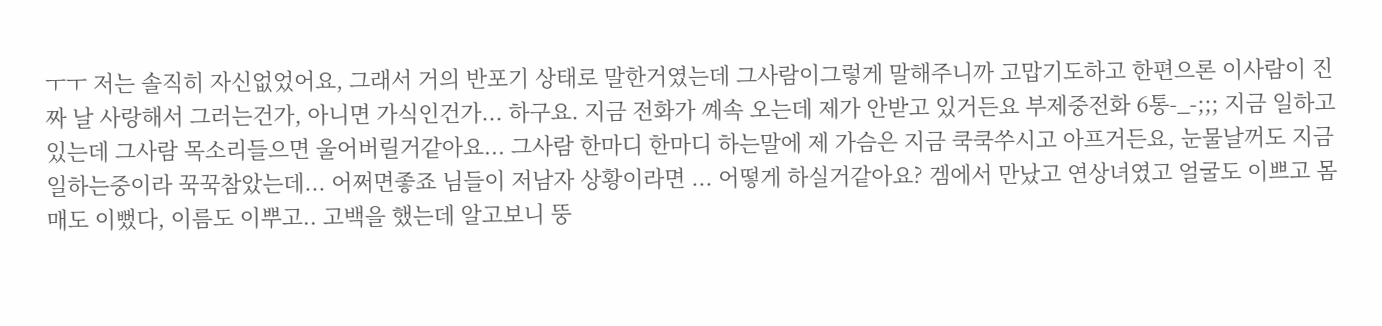ㅜㅜ 저는 솔직히 자신없었어요, 그래서 거의 반포기 상태로 말한거였는데 그사람이그렇게 말해주니까 고맙기도하고 한편으론 이사람이 진짜 날 사랑해서 그러는건가, 아니면 가식인건가... 하구요. 지금 전화가 꼐속 오는데 제가 안받고 있거든요 부제중전화 6통-_-;;; 지금 일하고있는데 그사람 목소리들으면 울어버릴거같아요... 그사람 한마디 한마디 하는말에 제 가슴은 지금 쿡쿡쑤시고 아프거든요, 눈물날꺼도 지금 일하는중이라 꾹꾹참았는데... 어쩌면좋죠 님들이 저남자 상황이라면 ... 어떻게 하실거같아요? 겜에서 만났고 연상녀였고 얼굴도 이쁘고 몸매도 이뻤다, 이름도 이뿌고.. 고백을 했는데 알고보니 뚱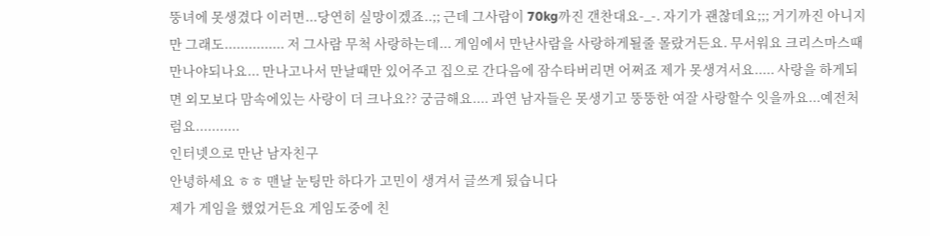뚱녀에 못생겼다 이러면...당연히 실망이겠죠..;; 근데 그사람이 70kg까진 갠찬대요-_-. 자기가 괜찮데요;;; 거기까진 아니지만 그래도............... 저 그사람 무척 사랑하는데... 게임에서 만난사람을 사랑하게될줄 몰랐거든요. 무서워요 크리스마스때 만나야되나요... 만나고나서 만날때만 있어주고 집으로 간다음에 잠수타버리면 어쩌죠 제가 못생겨서요..... 사랑을 하게되면 외모보다 맘속에있는 사랑이 더 크나요?? 궁금해요.... 과연 남자들은 못생기고 뚱뚱한 여잘 사랑할수 잇을까요...예전처럼요...........
인터넷으로 만난 남자친구
안녕하세요 ㅎㅎ 맨날 눈팅만 하다가 고민이 생겨서 글쓰게 됬습니다
제가 게임을 했었거든요 게임도중에 친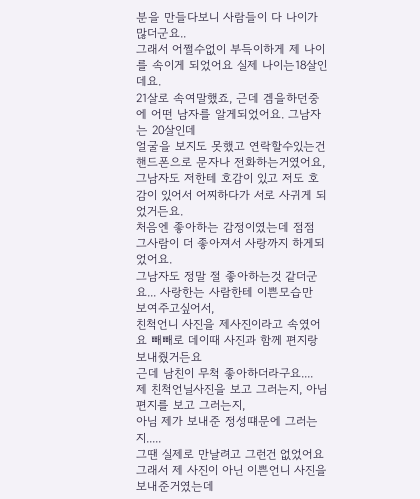분을 만들다보니 사람들이 다 나이가 많더군요..
그래서 어쩔수없이 부득이하게 제 나이를 속이게 되었어요 실제 나이는18살인데요.
21살로 속여말했죠, 근데 겜을하던중에 어떤 남자를 알게되었어요. 그남자는 20살인데
얼굴을 보지도 못했고 연락할수있는건 핸드폰으로 문자나 전화하는거였어요,
그남자도 저한테 호감이 있고 저도 호감이 있어서 어찌하다가 서로 사귀게 되었거든요.
처음엔 좋아하는 감정이였는데 점점 그사람이 더 좋아져서 사랑까지 하게되었어요.
그남자도 정말 절 좋아하는것 같더군요... 사랑한는 사람한테 이쁜모습만 보여주고싶어서,
친척언니 사진을 제사진이라고 속였어요 빼빼로 데이때 사진과 함께 편지랑 보내줬거든요
근데 남친이 무척 좋아하더라구요.... 제 친척언닐사진을 보고 그러는지, 아님 편지를 보고 그러는지,
아님 제가 보내준 정성떄문에 그러는지.....
그땐 실제로 만날려고 그런건 없었어요 그래서 제 사진이 아닌 이쁜언니 사진을 보내준거였는데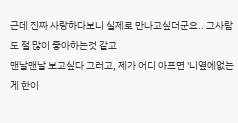근데 진짜 사랑하다보니 실제로 만나고싶더군요.. 그사람도 절 많이 좋아하는것 같고
맨날맨날 보고싶다 그러고, 제가 어디 아프면 '니옆에없는게 한이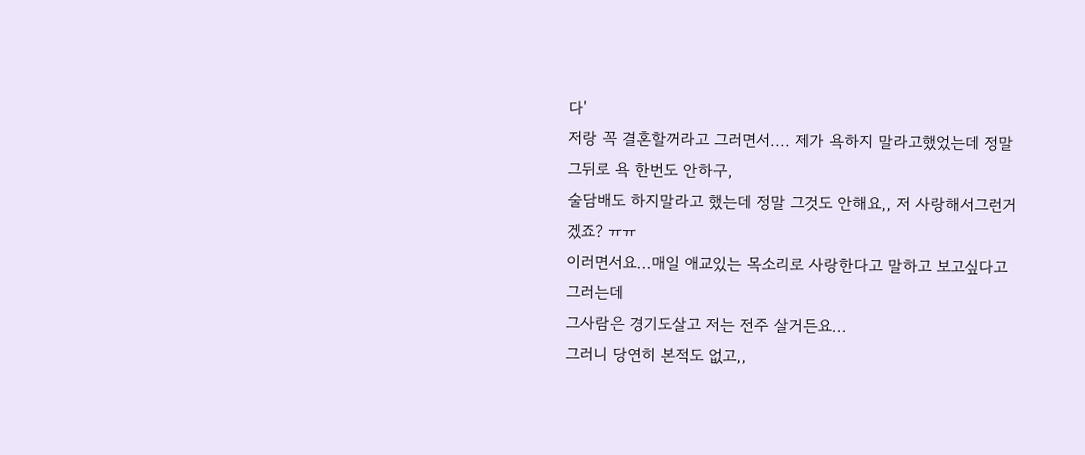다'
저랑 꼭 결혼할꺼라고 그러면서.... 제가 욕하지 말라고했었는데 정말 그뒤로 욕 한번도 안하구,
술담배도 하지말라고 했는데 정말 그것도 안해요,, 저 사랑해서그런거겠죠? ㅠㅠ
이러면서요...매일 애교있는 목소리로 사랑한다고 말하고 보고싶다고 그러는데
그사람은 경기도살고 저는 전주 살거든요...
그러니 당연히 본적도 없고,,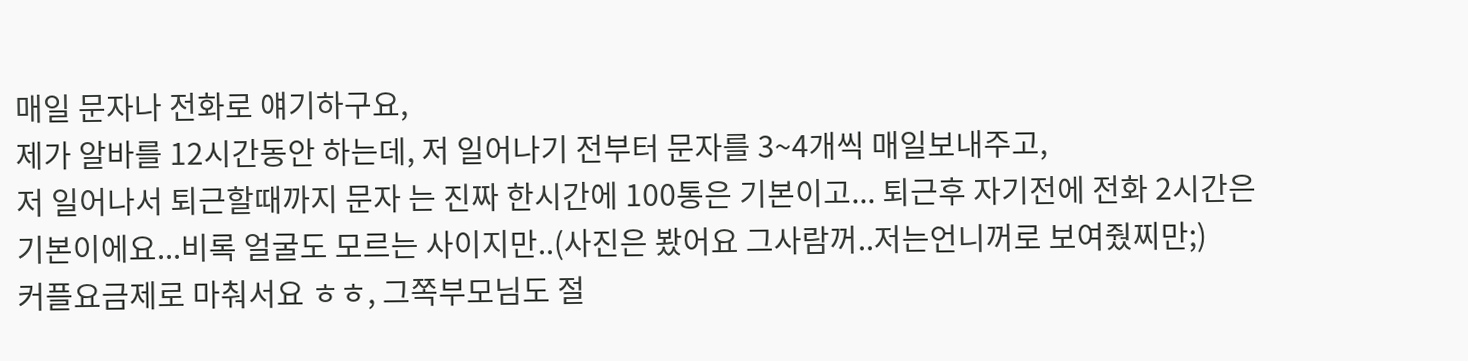매일 문자나 전화로 얘기하구요,
제가 알바를 12시간동안 하는데, 저 일어나기 전부터 문자를 3~4개씩 매일보내주고,
저 일어나서 퇴근할때까지 문자 는 진짜 한시간에 100통은 기본이고... 퇴근후 자기전에 전화 2시간은
기본이에요...비록 얼굴도 모르는 사이지만..(사진은 봤어요 그사람꺼..저는언니꺼로 보여줬찌만;)
커플요금제로 마춰서요 ㅎㅎ, 그쪽부모님도 절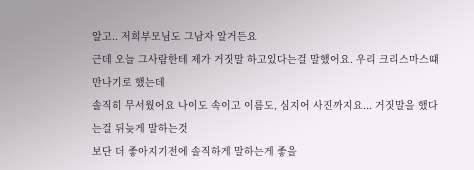알고.. 저희부모님도 그남자 알거든요
근데 오늘 그사람한테 제가 거짓말 하고있다는걸 말했어요. 우리 크리스마스떄 만나기로 했는데
솔직히 무서웠어요 나이도 속이고 이름도, 심지어 사진까지요... 거짓말을 했다는걸 뒤늦게 말하는것
보단 더 좋아지기전에 솔직하게 말하는게 좋을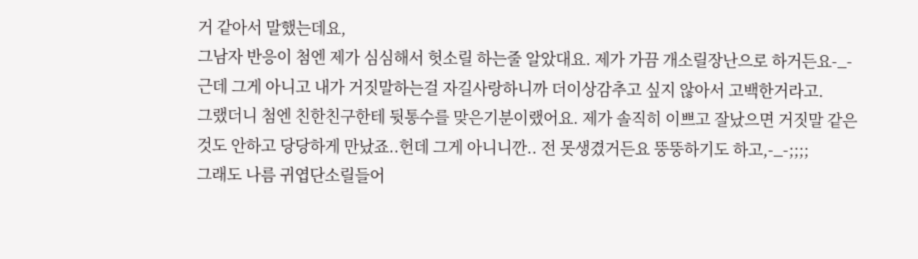거 같아서 말했는데요,
그남자 반응이 첨엔 제가 심심해서 헛소릴 하는줄 알았대요. 제가 가끔 개소릴장난으로 하거든요-_-
근데 그게 아니고 내가 거짓말하는걸 자길사랑하니까 더이상감추고 싶지 않아서 고백한거라고.
그랬더니 첨엔 친한친구한테 뒷통수를 맞은기분이랬어요. 제가 솔직히 이쁘고 잘났으면 거짓말 같은
것도 안하고 당당하게 만났죠..헌데 그게 아니니깐.. 전 못생겼거든요 뚱뚱하기도 하고,-_-;;;;
그래도 나름 귀엽단소릴들어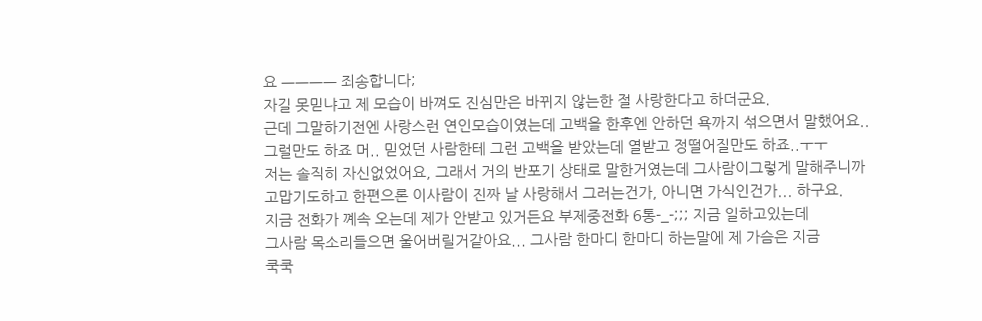요 ㅡㅡㅡㅡ 죄송합니다;
자길 못믿냐고 제 모습이 바껴도 진심만은 바뀌지 않는한 절 사랑한다고 하더군요.
근데 그말하기전엔 사랑스런 연인모습이였는데 고백을 한후엔 안하던 욕까지 섞으면서 말했어요..
그럴만도 하죠 머.. 믿었던 사람한테 그런 고백을 받았는데 열받고 정떨어질만도 하죠..ㅜㅜ
저는 솔직히 자신없었어요, 그래서 거의 반포기 상태로 말한거였는데 그사람이그렇게 말해주니까
고맙기도하고 한편으론 이사람이 진짜 날 사랑해서 그러는건가, 아니면 가식인건가... 하구요.
지금 전화가 꼐속 오는데 제가 안받고 있거든요 부제중전화 6통-_-;;; 지금 일하고있는데
그사람 목소리들으면 울어버릴거같아요... 그사람 한마디 한마디 하는말에 제 가슴은 지금
쿡쿡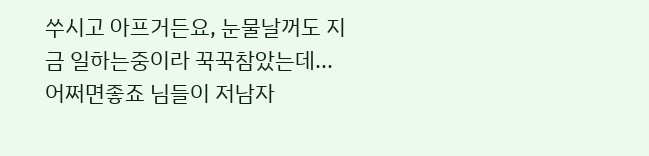쑤시고 아프거든요, 눈물날꺼도 지금 일하는중이라 꾹꾹참았는데...
어쩌면좋죠 님들이 저남자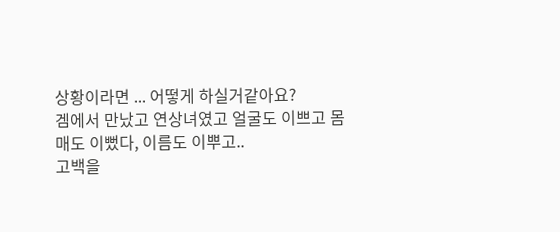상황이라면 ... 어떻게 하실거같아요?
겜에서 만났고 연상녀였고 얼굴도 이쁘고 몸매도 이뻤다, 이름도 이뿌고..
고백을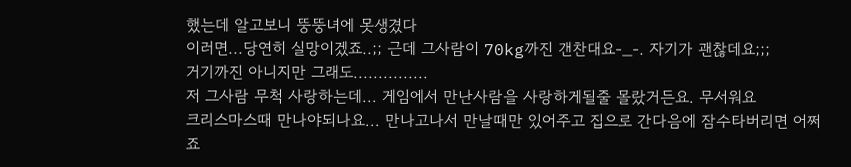했는데 알고보니 뚱뚱녀에 못생겼다
이러면...당연히 실망이겠죠..;; 근데 그사람이 70kg까진 갠찬대요-_-. 자기가 괜찮데요;;;
거기까진 아니지만 그래도...............
저 그사람 무척 사랑하는데... 게임에서 만난사람을 사랑하게될줄 몰랐거든요. 무서워요
크리스마스때 만나야되나요... 만나고나서 만날때만 있어주고 집으로 간다음에 잠수타버리면 어쩌죠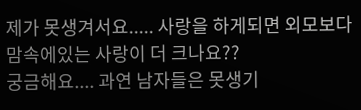제가 못생겨서요..... 사랑을 하게되면 외모보다 맘속에있는 사랑이 더 크나요??
궁금해요.... 과연 남자들은 못생기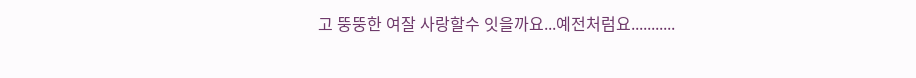고 뚱뚱한 여잘 사랑할수 잇을까요...예전처럼요...........